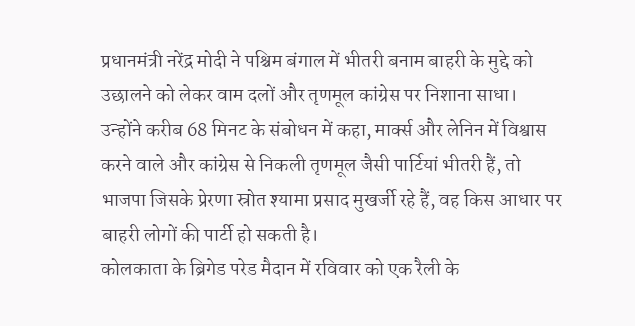प्रधानमंत्री नरेंद्र मोदी ने पश्चिम बंगाल में भीतरी बनाम बाहरी के मुद्दे को उछालने को लेकर वाम दलों और तृणमूल कांग्रेस पर निशाना साधा। उन्होंने करीब 68 मिनट के संबोधन में कहा, मार्क्स और लेनिन में विश्वास करने वाले और कांग्रेस से निकली तृणमूल जैसी पार्टियां भीतरी हैं, तो भाजपा जिसके प्रेरणा स्रोत श्यामा प्रसाद मुखर्जी रहे हैं, वह किस आधार पर बाहरी लोगों की पार्टी हो सकती है।
कोलकाता के ब्रिगेड परेड मैदान में रविवार को एक रैली के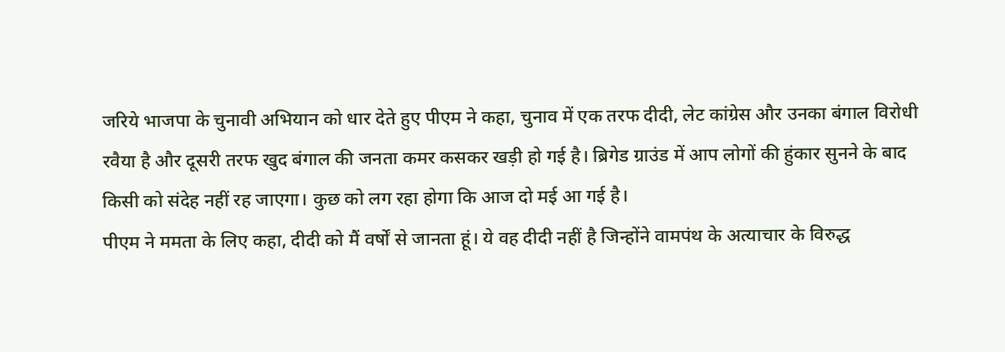जरिये भाजपा के चुनावी अभियान को धार देते हुए पीएम ने कहा, चुनाव में एक तरफ दीदी, लेट कांग्रेस और उनका बंगाल विरोधी रवैया है और दूसरी तरफ खुद बंगाल की जनता कमर कसकर खड़ी हो गई है। ब्रिगेड ग्राउंड में आप लोगों की हुंकार सुनने के बाद किसी को संदेह नहीं रह जाएगा। कुछ को लग रहा होगा कि आज दो मई आ गई है।
पीएम ने ममता के लिए कहा, दीदी को मैं वर्षों से जानता हूं। ये वह दीदी नहीं है जिन्होंने वामपंथ के अत्याचार के विरुद्ध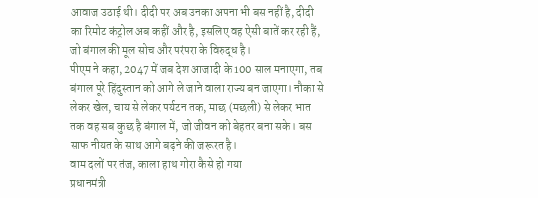आवाज उठाई थी। दीदी पर अब उनका अपना भी बस नहीं है, दीदी का रिमोट कंट्रोल अब कहीं और है, इसलिए वह ऐसी बातें कर रही हैं, जो बंगाल की मूल सोच और परंपरा के विरुद्ध है।
पीएम ने कहा, 2047 में जब देश आजादी के 100 साल मनाएगा, तब बंगाल पूरे हिंदुस्तान को आगे ले जाने वाला राज्य बन जाएगा। नौका से लेकर खेल, चाय से लेकर पर्यटन तक, माछ (मछली) से लेकर भात तक वह सब कुछ है बंगाल में, जो जीवन को बेहतर बना सके। बस साफ नीयत के साथ आगे बढ़ने की जरूरत है।
वाम दलों पर तंज, काला हाथ गोरा कैसे हो गया
प्रधानमंत्री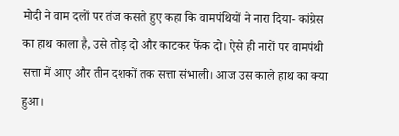मोदी ने वाम दलों पर तंज कसते हुए कहा कि वामपंथियों ने नारा दिया- कांग्रेस का हाथ काला है, उसे तोड़ दो और काटकर फेंक दो। ऐसे ही नारों पर वामपंथी सत्ता में आए और तीन दशकों तक सत्ता संभाली। आज उस काले हाथ का क्या हुआ।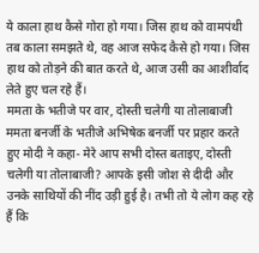ये काला हाथ कैसे गोरा हो गया। जिस हाथ को वामपंथी तब काला समझते थे, वह आज सफेद कैसे हो गया। जिस हाथ को तोड़ने की बात करते थे, आज उसी का आशीर्वाद लेते हुए चल रहे हैं।
ममता के भतीजे पर वार, दोस्ती चलेगी या तोलाबाजी
ममता बनर्जी के भतीजे अभिषेक बनर्जी पर प्रहार करते हुए मोदी ने कहा- मेरे आप सभी दोस्त बताइए, दोस्ती चलेगी या तोलाबाजी? आपके इसी जोश से दीदी और उनके साथियों की नींद उड़ी हुई है। तभी तो ये लोग कह रहे हैं कि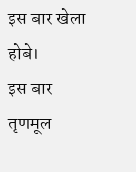इस बार खेला होबे।
इस बार तृणमूल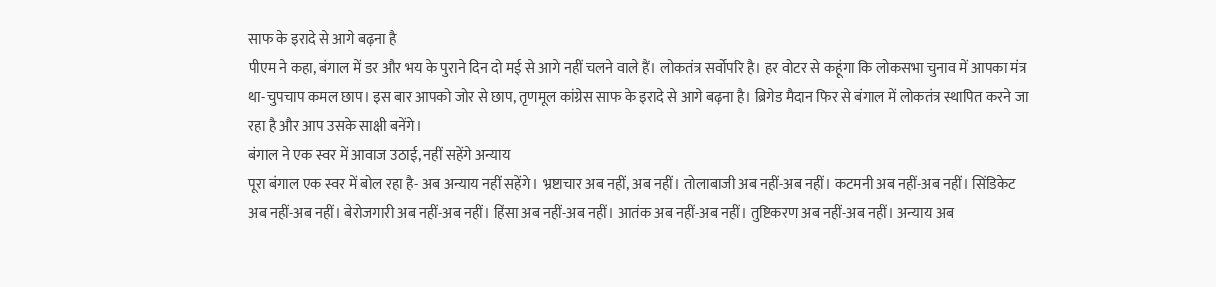साफ के इरादे से आगे बढ़ना है
पीएम ने कहा, बंगाल में डर और भय के पुराने दिन दो मई से आगे नहीं चलने वाले हैं। लोकतंत्र सर्वोपरि है। हर वोटर से कहूंगा कि लोकसभा चुनाव में आपका मंत्र था-चुपचाप कमल छाप। इस बार आपको जोर से छाप, तृणमूल कांग्रेस साफ के इरादे से आगे बढ़ना है। ब्रिगेड मैदान फिर से बंगाल में लोकतंत्र स्थापित करने जा रहा है और आप उसके साक्षी बनेंगे।
बंगाल ने एक स्वर में आवाज उठाई, नहीं सहेंगे अन्याय
पूरा बंगाल एक स्वर में बोल रहा है- अब अन्याय नहीं सहेंगे। भ्रष्टाचार अब नहीं, अब नहीं। तोलाबाजी अब नहीं-अब नहीं। कटमनी अब नहीं-अब नहीं। सिंडिकेट अब नहीं-अब नहीं। बेरोजगारी अब नहीं-अब नहीं। हिंसा अब नहीं-अब नहीं। आतंक अब नहीं-अब नहीं। तुष्टिकरण अब नहीं-अब नहीं। अन्याय अब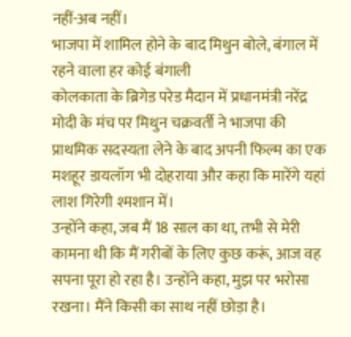नहीं-अब नहीं।
भाजपा में शामिल होने के बाद मिथुन बोले, बंगाल में रहने वाला हर कोई बंगाली
कोलकाता के ब्रिगेड परेड मैदान में प्रधानमंत्री नरेंद्र मोदी के मंच पर मिथुन चक्रवर्ती ने भाजपा की प्राथमिक सदस्यता लेने के बाद अपनी फिल्म का एक मशहूर डायलॉग भी दोहराया और कहा कि मारेंगे यहां लाश गिरेगी श्मशान में।
उन्होंने कहा, जब मैं 18 साल का था, तभी से मेरी कामना थी कि मैं गरीबों के लिए कुछ करूं, आज वह सपना पूरा हो रहा है। उन्होंने कहा, मुझ पर भरोसा रखना। मैंने किसी का साथ नहीं छोड़ा है।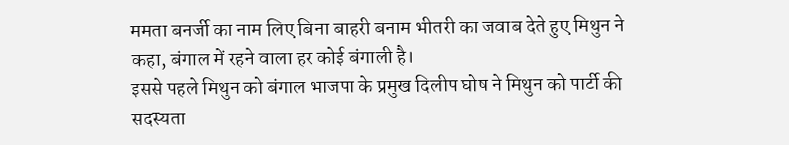ममता बनर्जी का नाम लिए बिना बाहरी बनाम भीतरी का जवाब देते हुए मिथुन ने कहा, बंगाल में रहने वाला हर कोई बंगाली है।
इससे पहले मिथुन को बंगाल भाजपा के प्रमुख दिलीप घोष ने मिथुन को पार्टी की सदस्यता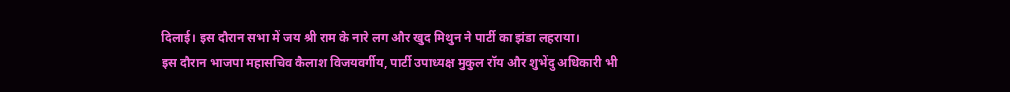दिलाई। इस दौरान सभा में जय श्री राम के नारे लग और खुद मिथुन ने पार्टी का झंडा लहराया।
इस दौरान भाजपा महासचिव कैलाश विजयवर्गीय, पार्टी उपाध्यक्ष मुकुल रॉय और शुभेंदु अधिकारी भी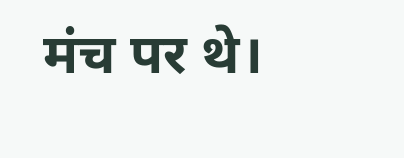मंच पर थे।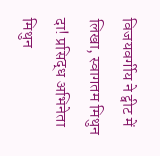विजयवर्गीय ने ट्वीट में लिखा, स्वागतम मिथुन दा! प्रसिद्ध अभिनेता मिथुन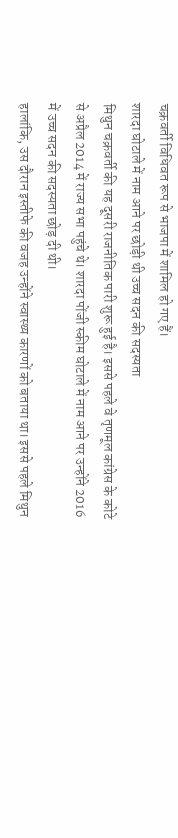चक्रवर्ती विधिवत रूप से भाजपा में शामिल हो गए हैं।
शारदा घोटाले में नाम आने पर छोड़ी थी उच्च सदन की सदस्यता
मिथुन चक्रवर्ती की यह दूसरी राजनीतिक पारी शुरू हुई है। इससे पहले वे तृणमूल कांग्रेस के कोटे से अप्रैल 2014 में राज्य सभा पहुंचे थे। शारदा पोंजी स्कीम घोटाले में नाम आने पर उन्होंने 2016 में उच्च सदन की सदस्यता छोड़ दी थी।
हालांकि, उस दौरान इस्तीफे की वजह उन्होंने स्वास्थ्य कारणों को बताया था। इससे पहले मिथुन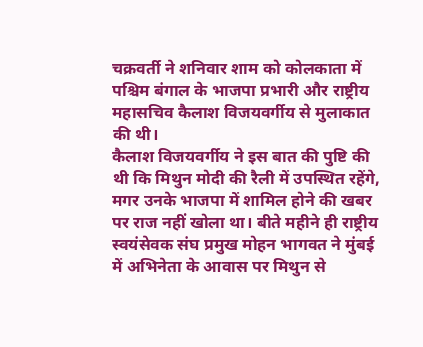चक्रवर्ती ने शनिवार शाम को कोलकाता में पश्चिम बंगाल के भाजपा प्रभारी और राष्ट्रीय महासचिव कैलाश विजयवर्गीय से मुलाकात की थी।
कैलाश विजयवर्गीय ने इस बात की पुष्टि की थी कि मिथुन मोदी की रैली में उपस्थित रहेंगे, मगर उनके भाजपा में शामिल होने की खबर पर राज नहीं खोला था। बीते महीने ही राष्ट्रीय स्वयंसेवक संघ प्रमुख मोहन भागवत ने मुंबई में अभिनेता के आवास पर मिथुन से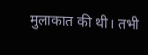मुलाकात की थी। तभी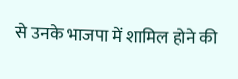से उनके भाजपा में शामिल होने की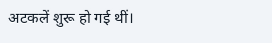अटकलें शुरू हो गई थीं।